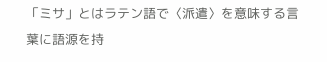「ミサ」とはラテン語で〈派遣〉を意味する言葉に語源を持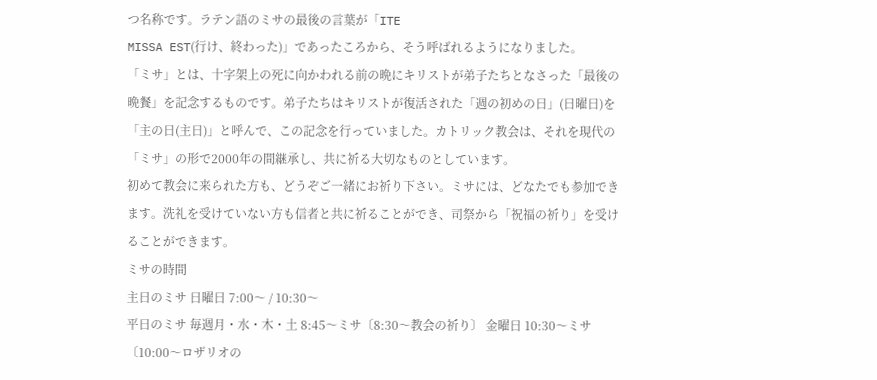つ名称です。ラテン語のミサの最後の言葉が「ITE
MISSA EST(行け、終わった)」であったころから、そう呼ばれるようになりました。
「ミサ」とは、十字架上の死に向かわれる前の晩にキリストが弟子たちとなさった「最後の晩餐」を記念するものです。弟子たちはキリストが復活された「週の初めの日」(日曜日)を「主の日(主日)」と呼んで、この記念を行っていました。カトリック教会は、それを現代の「ミサ」の形で2000年の間継承し、共に祈る大切なものとしています。
初めて教会に来られた方も、どうぞご一緒にお祈り下さい。ミサには、どなたでも参加できます。洗礼を受けていない方も信者と共に祈ることができ、司祭から「祝福の祈り」を受けることができます。
ミサの時間
主日のミサ 日曜日 7:00〜 / 10:30〜
平日のミサ 毎週月・水・木・土 8:45〜ミサ〔8:30〜教会の祈り〕 金曜日 10:30〜ミサ〔10:00〜ロザリオの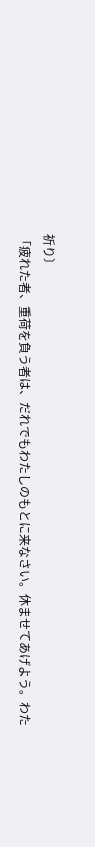祈り〕
「疲れた者、重荷を負う者は、だれでもわたしのもとに来なさい。休ませてあげよう。わた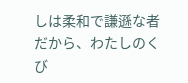しは柔和で謙遜な者だから、わたしのくび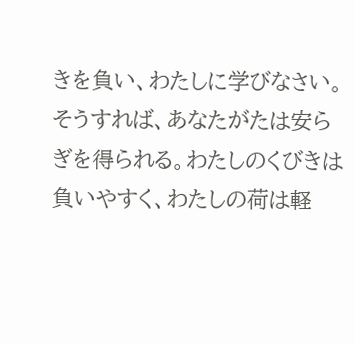きを負い、わたしに学びなさい。そうすれば、あなたがたは安らぎを得られる。わたしのくびきは負いやすく、わたしの荷は軽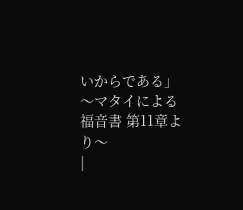いからである」
〜マタイによる福音書 第11章より〜
|